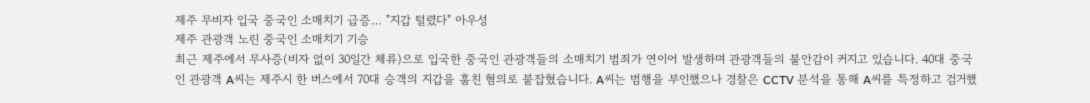제주 무비자 입국 중국인 소매치기 급증… "지갑 털렸다" 아우성
제주 관광객 노린 중국인 소매치기 기승
최근 제주에서 무사증(비자 없이 30일간 체류)으로 입국한 중국인 관광객들의 소매치기 범죄가 연이어 발생하며 관광객들의 불안감이 커지고 있습니다. 40대 중국인 관광객 A씨는 제주시 한 버스에서 70대 승객의 지갑을 훔친 혐의로 붙잡혔습니다. A씨는 범행을 부인했으나 경찰은 CCTV 분석을 통해 A씨를 특정하고 검거했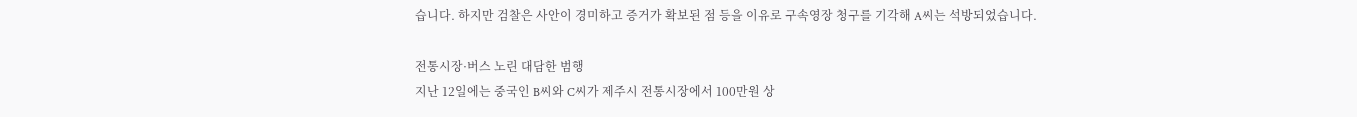습니다. 하지만 검찰은 사안이 경미하고 증거가 확보된 점 등을 이유로 구속영장 청구를 기각해 A씨는 석방되었습니다.

전통시장·버스 노린 대담한 범행
지난 12일에는 중국인 B씨와 C씨가 제주시 전통시장에서 100만원 상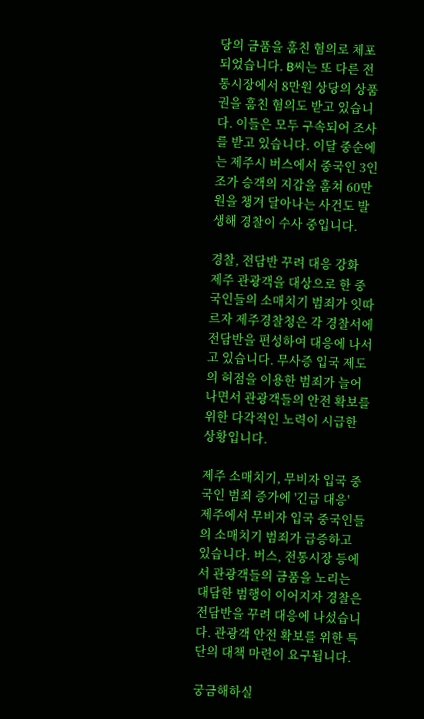당의 금품을 훔친 혐의로 체포되었습니다. B씨는 또 다른 전통시장에서 8만원 상당의 상품권을 훔친 혐의도 받고 있습니다. 이들은 모두 구속되어 조사를 받고 있습니다. 이달 중순에는 제주시 버스에서 중국인 3인조가 승객의 지갑을 훔쳐 60만원을 챙겨 달아나는 사건도 발생해 경찰이 수사 중입니다.

경찰, 전담반 꾸려 대응 강화
제주 관광객을 대상으로 한 중국인들의 소매치기 범죄가 잇따르자 제주경찰청은 각 경찰서에 전담반을 편성하여 대응에 나서고 있습니다. 무사증 입국 제도의 허점을 이용한 범죄가 늘어나면서 관광객들의 안전 확보를 위한 다각적인 노력이 시급한 상황입니다.

제주 소매치기, 무비자 입국 중국인 범죄 증가에 '긴급 대응'
제주에서 무비자 입국 중국인들의 소매치기 범죄가 급증하고 있습니다. 버스, 전통시장 등에서 관광객들의 금품을 노리는 대담한 범행이 이어지자 경찰은 전담반을 꾸려 대응에 나섰습니다. 관광객 안전 확보를 위한 특단의 대책 마련이 요구됩니다.

궁금해하실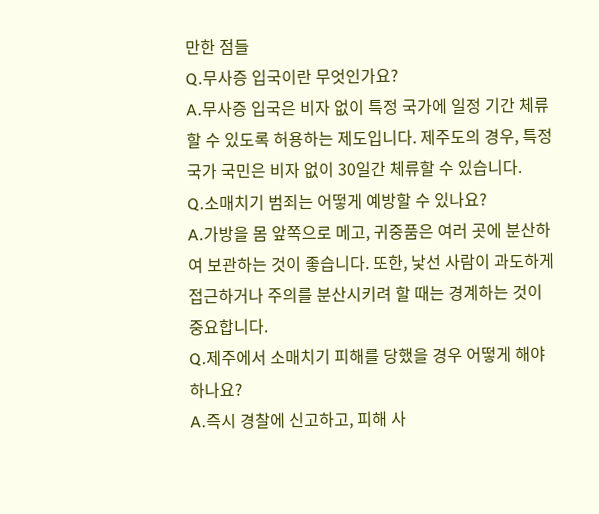만한 점들
Q.무사증 입국이란 무엇인가요?
A.무사증 입국은 비자 없이 특정 국가에 일정 기간 체류할 수 있도록 허용하는 제도입니다. 제주도의 경우, 특정 국가 국민은 비자 없이 30일간 체류할 수 있습니다.
Q.소매치기 범죄는 어떻게 예방할 수 있나요?
A.가방을 몸 앞쪽으로 메고, 귀중품은 여러 곳에 분산하여 보관하는 것이 좋습니다. 또한, 낯선 사람이 과도하게 접근하거나 주의를 분산시키려 할 때는 경계하는 것이 중요합니다.
Q.제주에서 소매치기 피해를 당했을 경우 어떻게 해야 하나요?
A.즉시 경찰에 신고하고, 피해 사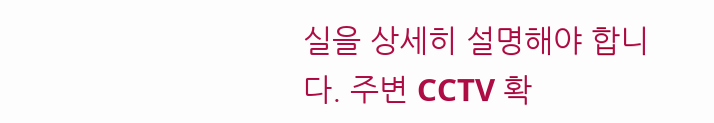실을 상세히 설명해야 합니다. 주변 CCTV 확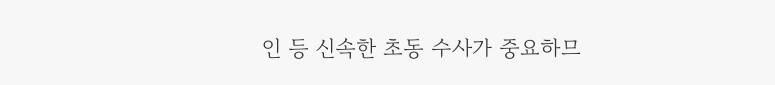인 등 신속한 초동 수사가 중요하므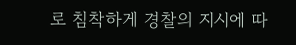로 침착하게 경찰의 지시에 따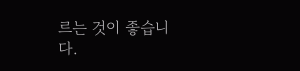르는 것이 좋습니다.